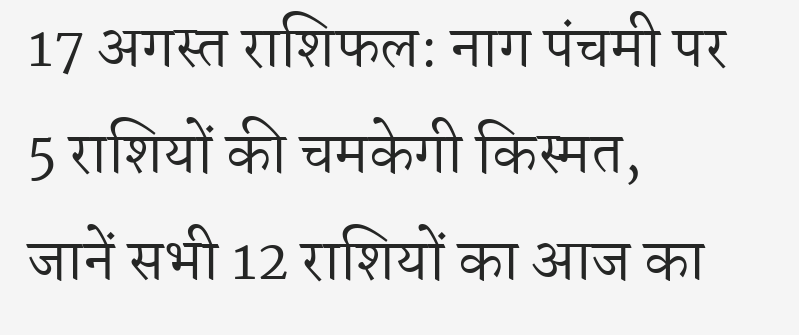17 अगस्त राशिफल: नाग पंचमी पर 5 राशियों की चमकेगी किस्मत, जानें सभी 12 राशियों का आज का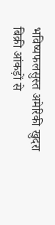भविष्यफलसुस्त अमेरिकी खुदरा बिक्री आंकड़ों से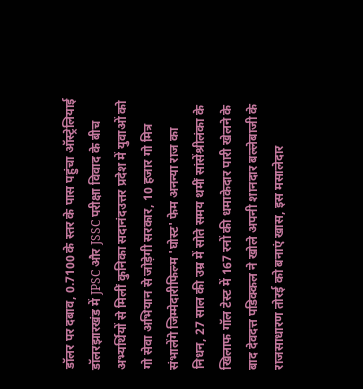डॉलर पर दबाव, 0.7100 के स्तर के पास पहुंचा ऑस्ट्रेलियाई डॉलरझारखंड में JPSC और JSSC परीक्षा विवाद के बीच अभ्यर्थियों से मिलीं कुनिका सदानंदउत्तर प्रदेश में युवाओं को गो सेवा अभियान से जोड़ेगी सरकार, 10 हजार गो मित्र संभालेंगे जिम्मेदारीफिल्म 'घोस्ट' फेम अनन्या राज का निधन, 27 साल की उम्र में सोते समय थमीं सांसेंश्रीलंका के खिलाफ गॉल टेस्ट में 167 रनों की धमाकेदार पारी खेलने के बाद देवदत्त पडिक्कल ने खोले अपनी शानदार बल्लेबाजी के राजसाधारण तोरई को बनाएं खास, इस मसालेदार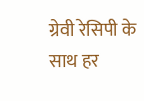ग्रेवी रेसिपी के साथ हर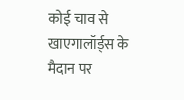कोई चाव से खाएगालॉर्ड्स के मैदान पर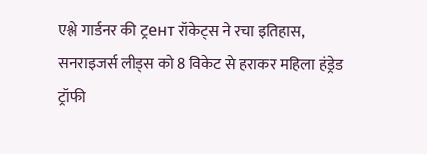एश्ले गार्डनर की ट्रент रॉकेट्स ने रचा इतिहास, सनराइजर्स लीड्स को 8 विकेट से हराकर महिला हंड्रेड ट्रॉफी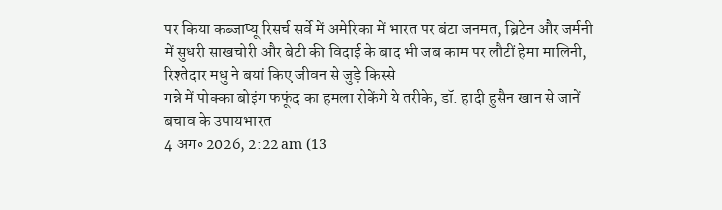पर किया कब्जाप्यू रिसर्च सर्वे में अमेरिका में भारत पर बंटा जनमत, ब्रिटेन और जर्मनी में सुधरी साखचोरी और बेटी की विदाई के बाद भी जब काम पर लौटीं हेमा मालिनी, रिश्तेदार मधु ने बयां किए जीवन से जुड़े किस्से
गन्ने में पोक्का बोइंग फफूंद का हमला रोकेंगे ये तरीके, डॉ. हादी हुसैन खान से जानें बचाव के उपायभारत
4 अग॰ 2026, 2:22 am (13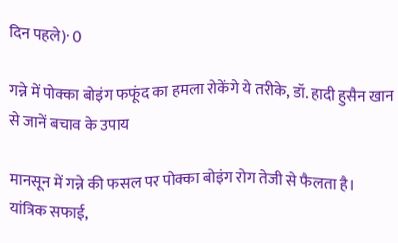दिन पहले)· 0

गन्ने में पोक्का बोइंग फफूंद का हमला रोकेंगे ये तरीके, डॉ. हादी हुसैन खान से जानें बचाव के उपाय

मानसून में गन्ने की फसल पर पोक्का बोइंग रोग तेजी से फैलता है। यांत्रिक सफाई,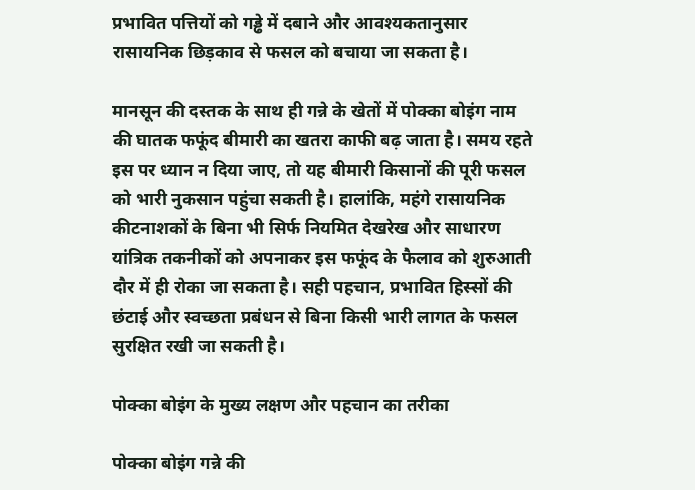प्रभावित पत्तियों को गड्ढे में दबाने और आवश्यकतानुसार रासायनिक छिड़काव से फसल को बचाया जा सकता है।

मानसून की दस्तक के साथ ही गन्ने के खेतों में पोक्का बोइंग नाम की घातक फफूंद बीमारी का खतरा काफी बढ़ जाता है। समय रहते इस पर ध्यान न दिया जाए, तो यह बीमारी किसानों की पूरी फसल को भारी नुकसान पहुंचा सकती है। हालांकि, महंगे रासायनिक कीटनाशकों के बिना भी सिर्फ नियमित देखरेख और साधारण यांत्रिक तकनीकों को अपनाकर इस फफूंद के फैलाव को शुरुआती दौर में ही रोका जा सकता है। सही पहचान, प्रभावित हिस्सों की छंटाई और स्वच्छता प्रबंधन से बिना किसी भारी लागत के फसल सुरक्षित रखी जा सकती है।

पोक्का बोइंग के मुख्य लक्षण और पहचान का तरीका

पोक्का बोइंग गन्ने की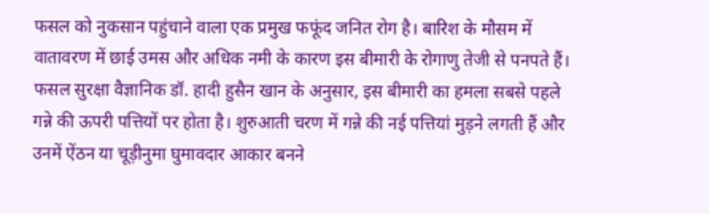फसल को नुकसान पहुंचाने वाला एक प्रमुख फफूंद जनित रोग है। बारिश के मौसम में वातावरण में छाई उमस और अधिक नमी के कारण इस बीमारी के रोगाणु तेजी से पनपते हैं। फसल सुरक्षा वैज्ञानिक डॉ. हादी हुसैन खान के अनुसार, इस बीमारी का हमला सबसे पहले गन्ने की ऊपरी पत्तियों पर होता है। शुरुआती चरण में गन्ने की नई पत्तियां मुड़ने लगती हैं और उनमें ऐंठन या चूड़ीनुमा घुमावदार आकार बनने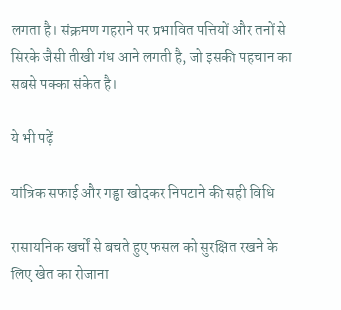लगता है। संक्रमण गहराने पर प्रभावित पत्तियों और तनों से सिरके जैसी तीखी गंध आने लगती है, जो इसकी पहचान का सबसे पक्का संकेत है।

ये भी पढ़ें

यांत्रिक सफाई और गड्ढा खोदकर निपटाने की सही विधि

रासायनिक खर्चों से बचते हुए फसल को सुरक्षित रखने के लिए खेत का रोजाना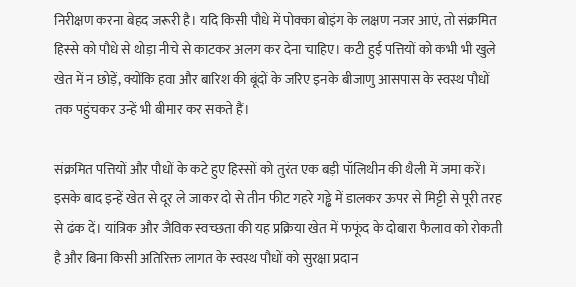निरीक्षण करना बेहद जरूरी है। यदि किसी पौधे में पोक्का बोइंग के लक्षण नजर आएं, तो संक्रमित हिस्से को पौधे से थोड़ा नीचे से काटकर अलग कर देना चाहिए। कटी हुई पत्तियों को कभी भी खुले खेत में न छोड़ें, क्योंकि हवा और बारिश की बूंदों के जरिए इनके बीजाणु आसपास के स्वस्थ पौधों तक पहुंचकर उन्हें भी बीमार कर सकते हैं।

संक्रमित पत्तियों और पौधों के कटे हुए हिस्सों को तुरंत एक बड़ी पॉलिथीन की थैली में जमा करें। इसके बाद इन्हें खेत से दूर ले जाकर दो से तीन फीट गहरे गड्ढे में डालकर ऊपर से मिट्टी से पूरी तरह से ढंक दें। यांत्रिक और जैविक स्वच्छता की यह प्रक्रिया खेत में फफूंद के दोबारा फैलाव को रोकती है और बिना किसी अतिरिक्त लागत के स्वस्थ पौधों को सुरक्षा प्रदान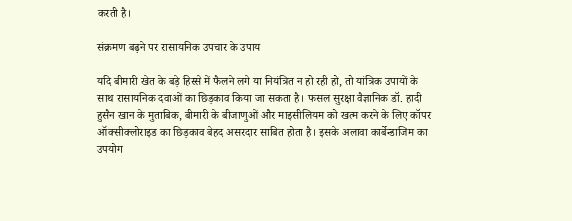करती है।

संक्रमण बढ़ने पर रासायनिक उपचार के उपाय

यदि बीमारी खेत के बड़े हिस्से में फैलने लगे या नियंत्रित न हो रही हो, तो यांत्रिक उपायों के साथ रासायनिक दवाओं का छिड़काव किया जा सकता है। फसल सुरक्षा वैज्ञानिक डॉ. हादी हुसैन खान के मुताबिक, बीमारी के बीजाणुओं और माइसीलियम को खत्म करने के लिए कॉपर ऑक्सीक्लोराइड का छिड़काव बेहद असरदार साबित होता है। इसके अलावा कार्बेन्डाजिम का उपयोग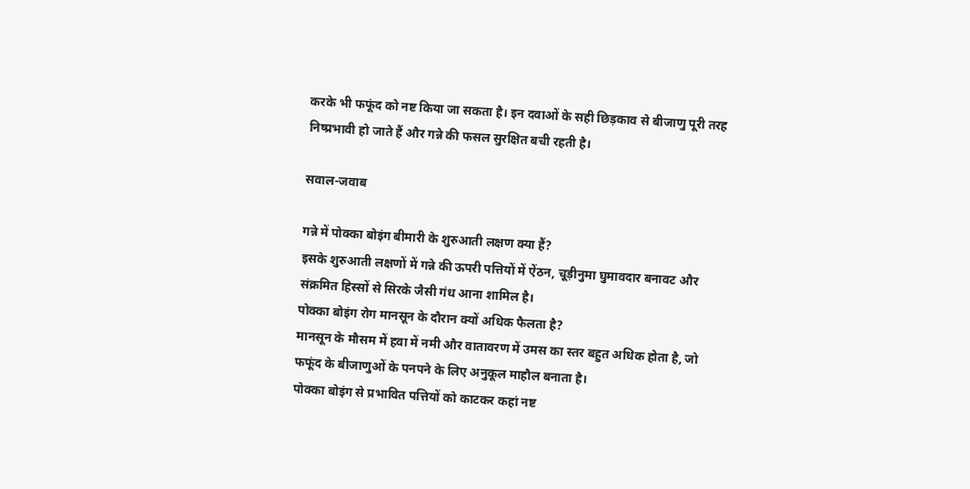करके भी फफूंद को नष्ट किया जा सकता है। इन दवाओं के सही छिड़काव से बीजाणु पूरी तरह निष्प्रभावी हो जाते हैं और गन्ने की फसल सुरक्षित बची रहती है।

सवाल-जवाब

गन्ने में पोक्का बोइंग बीमारी के शुरुआती लक्षण क्या हैं?
इसके शुरुआती लक्षणों में गन्ने की ऊपरी पत्तियों में ऐंठन, चूड़ीनुमा घुमावदार बनावट और संक्रमित हिस्सों से सिरके जैसी गंध आना शामिल है।
पोक्का बोइंग रोग मानसून के दौरान क्यों अधिक फैलता है?
मानसून के मौसम में हवा में नमी और वातावरण में उमस का स्तर बहुत अधिक होता है, जो फफूंद के बीजाणुओं के पनपने के लिए अनुकूल माहौल बनाता है।
पोक्का बोइंग से प्रभावित पत्तियों को काटकर कहां नष्ट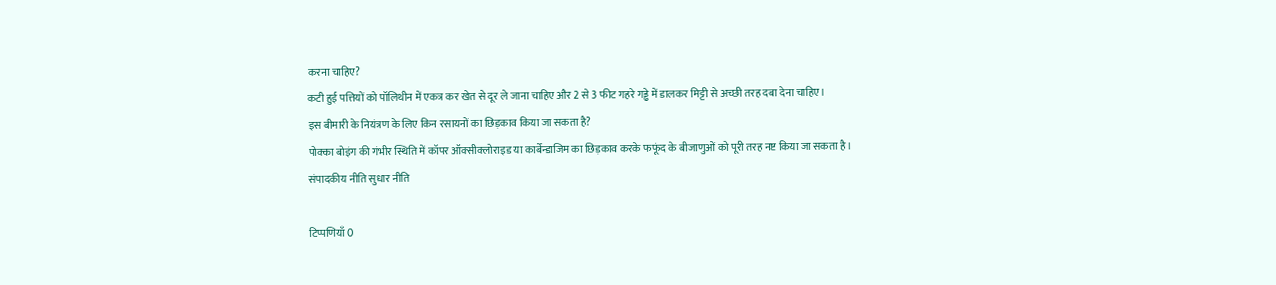करना चाहिए?
कटी हुई पत्तियों को पॉलिथीन में एकत्र कर खेत से दूर ले जाना चाहिए और 2 से 3 फीट गहरे गड्ढे में डालकर मिट्टी से अच्छी तरह दबा देना चाहिए।
इस बीमारी के नियंत्रण के लिए किन रसायनों का छिड़काव किया जा सकता है?
पोक्का बोइंग की गंभीर स्थिति में कॉपर ऑक्सीक्लोराइड या कार्बेन्डाजिम का छिड़काव करके फफूंद के बीजाणुओं को पूरी तरह नष्ट किया जा सकता है।
संपादकीय नीति सुधार नीति

टिप्पणियाँ 0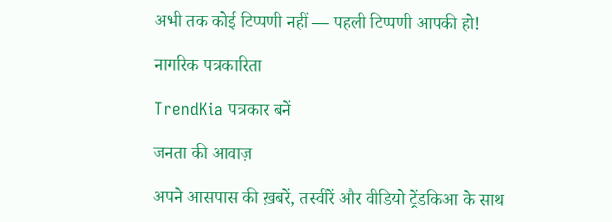अभी तक कोई टिप्पणी नहीं — पहली टिप्पणी आपकी हो!

नागरिक पत्रकारिता

TrendKia पत्रकार बनें

जनता की आवाज़

अपने आसपास की ख़बरें, तस्वीरें और वीडियो ट्रेंडकिआ के साथ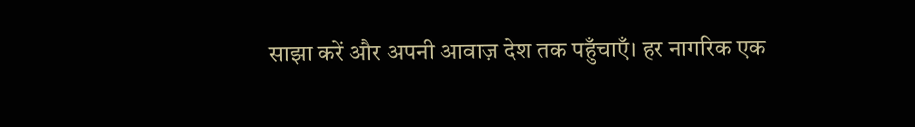साझा करें और अपनी आवाज़ देश तक पहुँचाएँ। हर नागरिक एक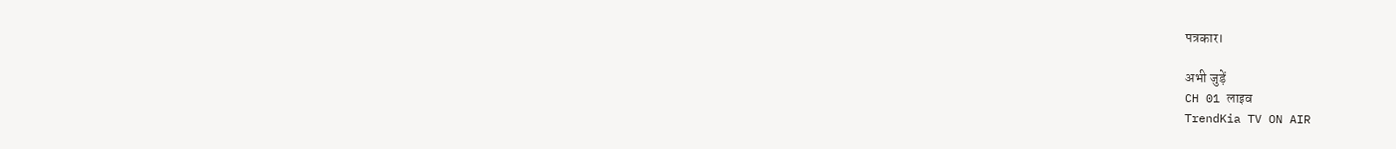पत्रकार।

अभी जुड़ें
CH 01 लाइव
TrendKia TV ON AIR